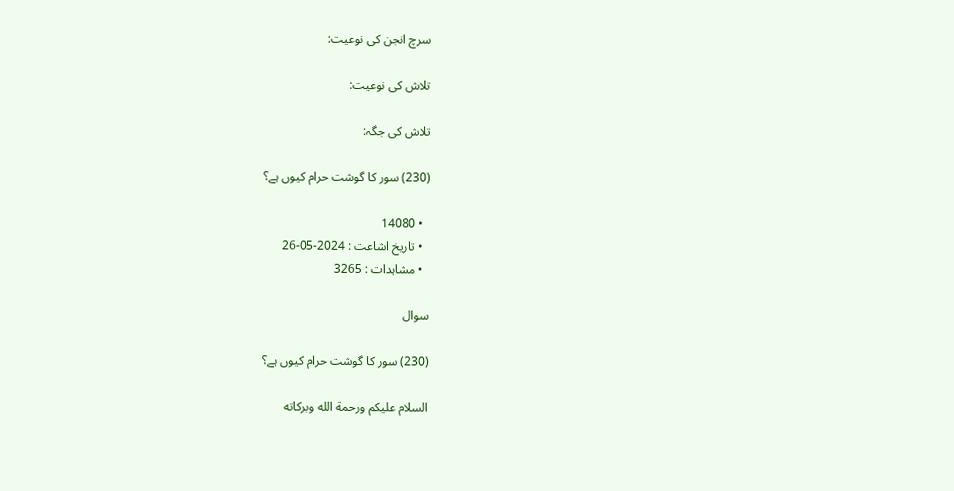سرچ انجن کی نوعیت:

تلاش کی نوعیت:

تلاش کی جگہ:

(230) سور کا گوشت حرام کیوں ہے؟

  • 14080
  • تاریخ اشاعت : 2024-05-26
  • مشاہدات : 3265

سوال

(230) سور کا گوشت حرام کیوں ہے؟

السلام عليكم ورحمة الله وبركاته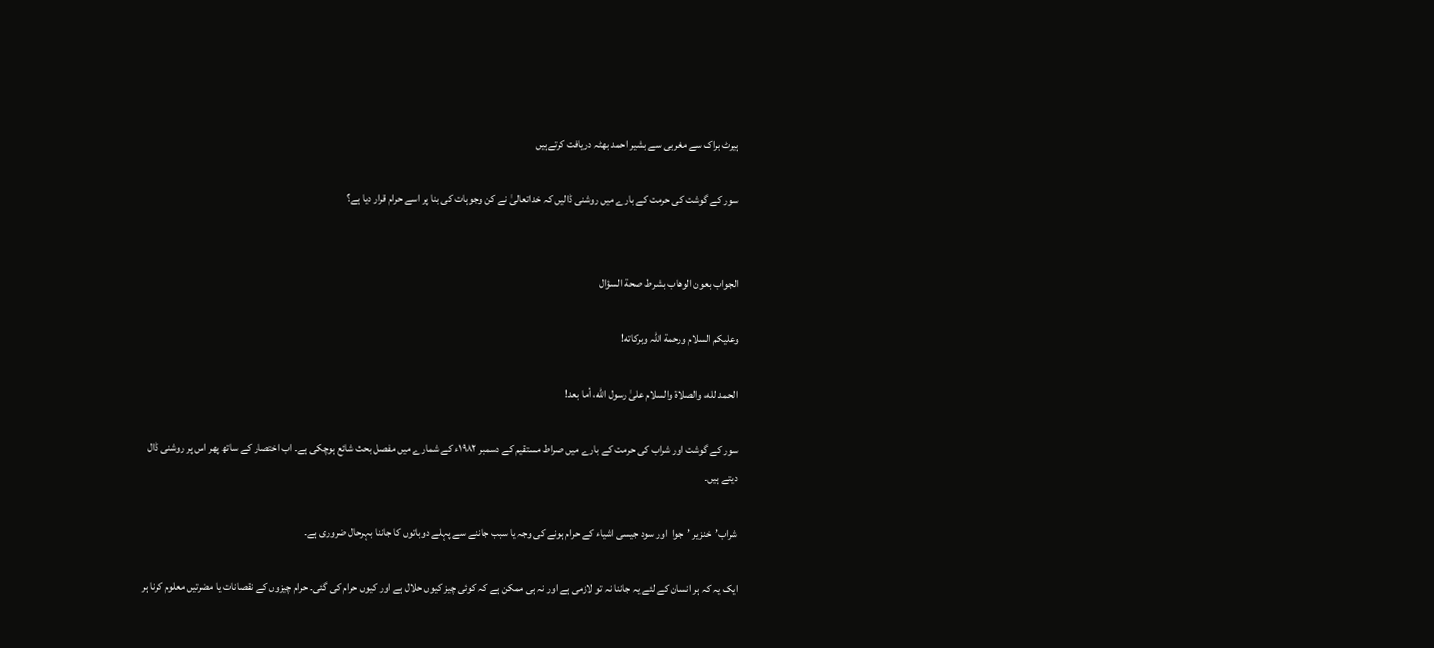ہیرٹ براک سے مغربی سے بشیر احمد بھٹہ دریافت کرتےہیں

سور کے گوشت کی حرمت کے بارے میں روشنی ڈالیں کہ خداتعالیٰ نے کن وجوہات کی بنا پر اسے حرام قرار دیا ہے؟


الجواب بعون الوهاب بشرط صحة السؤال

وعلیکم السلام ورحمة اللہ وبرکاته!

الحمد لله، والصلاة والسلام علىٰ رسول الله، أما بعد!

سور کے گوشت اور شراب کی حرمت کے بارے میں صراط مستقیم کے دسمبر ۱۹۸۲ء کے شمارے میں مفصل بحث شائع ہوچکی ہے۔ اب اختصار کے ساتھ پھر اس پر روشنی ڈال دیتے ہیں۔

شراب’خنزیر ’جوا  اور سود جیسی اشیاء کے حرام ہونے کی وجہ یا سبب جاننے سے پہلے دوباتوں کا جاننا بہرحال ضروری ہے۔

ایک یہ کہ ہر انسان کے لئے یہ جاننا نہ تو لازمی ہے اور نہ ہی ممکن ہے کہ کوئی چیز کیوں حلال ہے اور کیوں حرام کی گئی۔ حرام چیزوں کے نقصانات یا مضرتیں معلوم کرنا ہر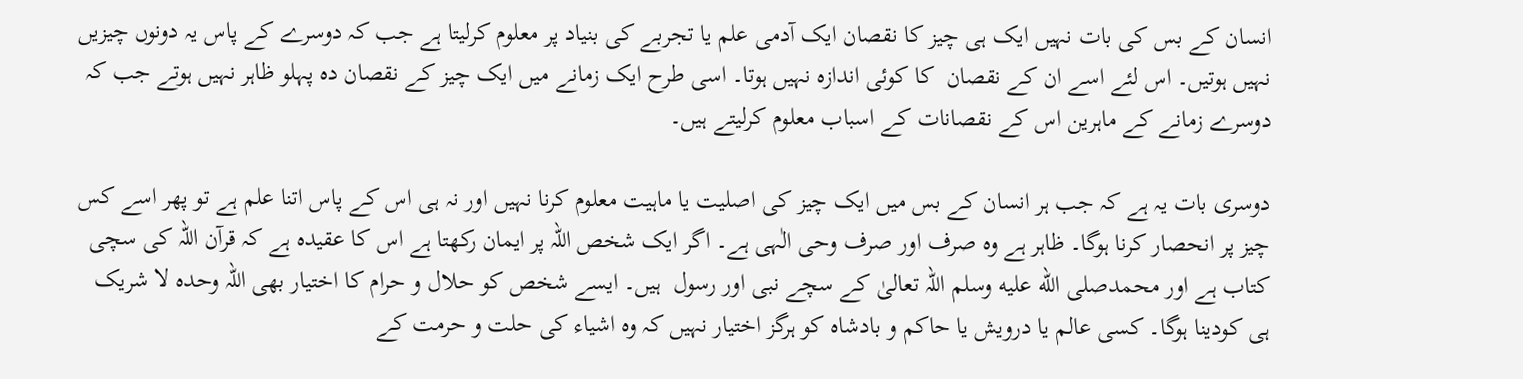انسان کے بس کی بات نہیں ایک ہی چیز کا نقصان ایک آدمی علم یا تجربے کی بنیاد پر معلوم کرلیتا ہے جب کہ دوسرے کے پاس یہ دونوں چیزیں نہیں ہوتیں۔ اس لئے اسے ان کے نقصان  کا کوئی اندازہ نہیں ہوتا۔ اسی طرح ایک زمانے میں ایک چیز کے نقصان دہ پہلو ظاہر نہیں ہوتے جب کہ دوسرے زمانے کے ماہرین اس کے نقصانات کے اسباب معلوم کرلیتے ہیں۔

دوسری بات یہ ہے کہ جب ہر انسان کے بس میں ایک چیز کی اصلیت یا ماہیت معلوم کرنا نہیں اور نہ ہی اس کے پاس اتنا علم ہے تو پھر اسے کس چیز پر انحصار کرنا ہوگا۔ ظاہر ہے وہ صرف اور صرف وحی الٰہی ہے۔ اگر ایک شخص اللہ پر ایمان رکھتا ہے اس کا عقیدہ ہے کہ قرآن اللہ کی سچی کتاب ہے اور محمدصلى الله عليه وسلم اللہ تعالیٰ کے سچے نبی اور رسول  ہیں۔ ایسے شخص کو حلال و حرام کا اختیار بھی اللہ وحدہ لا شریک ہی کودینا ہوگا۔ کسی عالم یا درویش یا حاکم و بادشاہ کو ہرگز اختیار نہیں کہ وہ اشیاء کی حلت و حرمت کے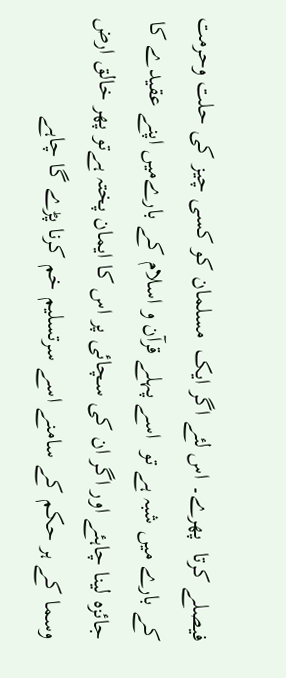فیصلے کرتا  پھرے۔ اس لئے اگر ایک  مسلمان کو کسی چیز کی حلت وحرمت کے بارے میں شبہ ہے تو  اسے پہلے قرآن و اسلام کے بارےمیں اپنے عقیدے کا جائزہ لینا چاہئے اور اگر ان کی سچائی پر اس کا ایمان پختہ ہےتو پھر خالق ارض   وسما کے ہر حکم کے سامنے اسے سرتسلیم خم کرنا پڑے گا چاہے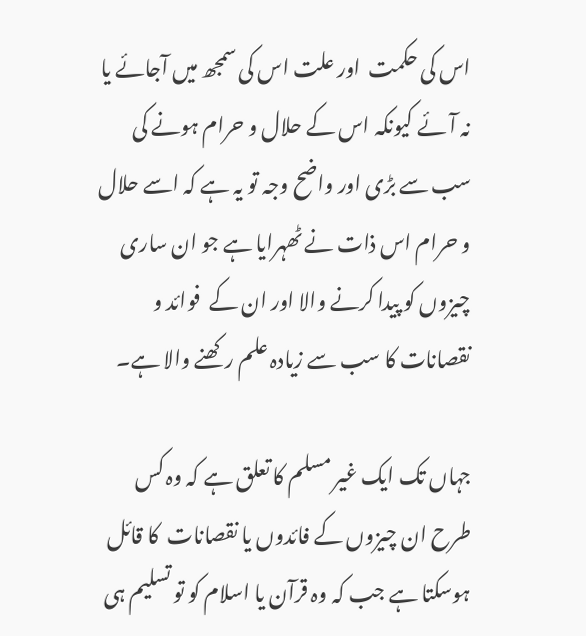اس کی حکمت  اور علت اس کی سمجھ میں آجائے یا نہ آئے کیونکہ اس کے حلال و حرام ہونے کی سب سے بڑی اور واضح وجہ تو یہ ہے کہ اسے حلال و حرام اس ذات نے ٹھہرایا ہے جو ان ساری چیزوں کو پیدا کرنے والا اور ان کے  فوائد و نقصانات کا سب سے زیادہ علم رکھنے والا ہے۔

جہاں تک ایک غیر مسلم کا تعلق ہے کہ وہ کس طرح ان چیزوں کے فائدوں یا نقصانات  کا قائل ہوسکتا ہے جب کہ وہ قرآن یا اسلام کو تو تسلیم ہی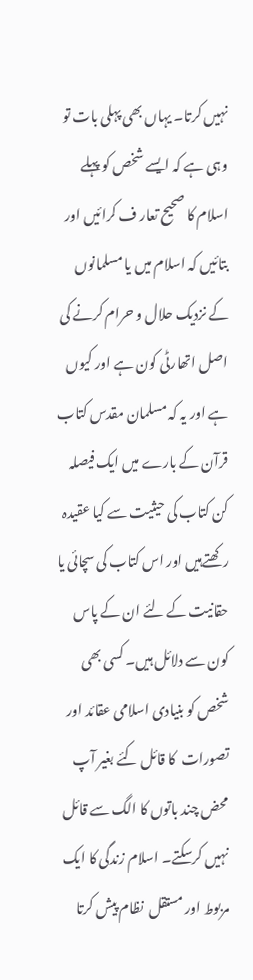نہیں کرتا۔ یہاں بھی پہلی بات تو وہی ہے کہ ایسے شخص کو پہلے اسلام کا صحیح تعار ف کرائیں اور بتائیں کہ اسلام میں یا مسلمانوں کے نزدیک حلال و حرام کرنے کی اصل اتھارٹی کون ہے اور کیوں ہے اور یہ کہ مسلمان مقدس کتاب قرآن کے بارے میں ایک فیصلہ کن کتاب کی حیثیت سے کیا عقیدہ رکھتےہیں اور اس کتاب کی سچائی یا حقانیت کے لئے ان کے پاس  کون سے دلائل ہیں۔ کسی بھی شخص کو بنیادی اسلامی عقائد اور تصورات  کا قائل کئے بغیر آپ محض چند باتوں کا الگ سے قائل نہیں کرسکتے۔ اسلام زندگی کا ایک مربوط اور مستقل  نظام پیش کرتا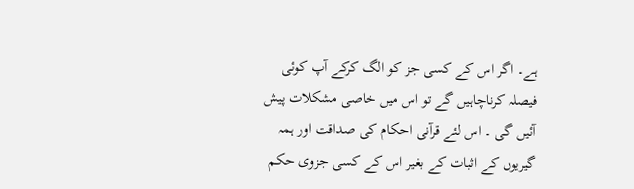ہے۔ اگر اس کے کسی جز کو الگ کرکے آپ کوئی فیصلہ کرناچاہیں گے تو اس میں خاصی مشکلات پیش آئیں گی ۔ اس لئے قرآنی احکام کی صداقت اور ہمہ گیریوں کے اثبات کے بغیر اس کے کسی جزوی حکم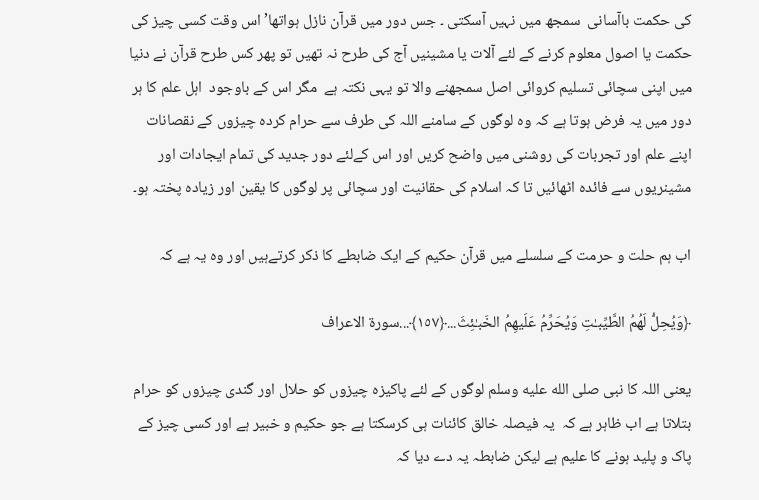کی حکمت باآسانی  سمجھ میں نہیں آسکتی ۔ جس دور میں قرآن نازل ہواتھا’اس وقت کسی چیز کی حکمت یا اصول معلوم کرنے کے لئے آلات یا مشینیں آج کی طرح نہ تھیں تو پھر کس طرح قرآن نے دنیا میں اپنی سچائی تسلیم کروائی اصل سمجھنے والا تو یہی نکتہ ہے  مگر اس کے باوجود  اہل علم کا ہر دور میں یہ فرض ہوتا ہے کہ وہ لوگوں کے سامنے اللہ کی طرف سے حرام کردہ چیزوں کے نقصانات اپنے علم اور تجربات کی روشنی میں واضح کریں اور اس کےلئے دور جدید کی تمام ایجادات اور مشینریوں سے فائدہ اٹھائیں تا کہ اسلام کی حقانیت اور سچائی پر لوگوں کا یقین اور زیادہ پختہ ہو۔

اب ہم حلت و حرمت کے سلسلے میں قرآن حکیم کے ایک ضابطے کا ذکر کرتےہیں اور وہ یہ ہے کہ

﴿وَيُحِلُّ لَهُمُ الطَّيِّبـٰتِ وَيُحَرِّ‌مُ عَلَيهِمُ الخَبـٰئِثَ...﴿١٥٧﴾...سورة الاعراف

یعنی اللہ کا نبی صلى الله عليه وسلم لوگوں کے لئے پاکیزہ چیزوں کو حلال اور گندی چیزوں کو حرام بتلاتا ہے اب ظاہر ہے کہ  یہ فیصلہ خالق کائنات ہی کرسکتا ہے جو حکیم و خبیر ہے اور کسی چیز کے پاک و پلید ہونے کا علیم ہے لیکن ضابطہ یہ دے دیا کہ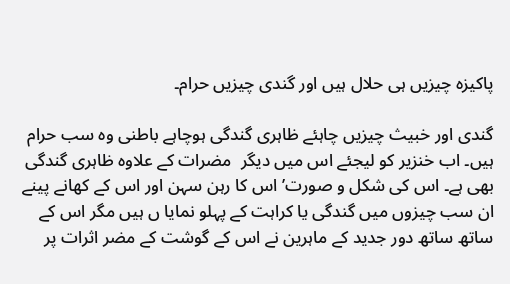پاکیزہ چیزیں ہی حلال ہیں اور گندی چیزیں حرام۔

گندی اور خبیث چیزیں چاہئے ظاہری گندگی ہوچاہے باطنی وہ سب حرام ہیں۔ اب خنزیر کو لیجئے اس میں دیگر  مضرات کے علاوہ ظاہری گندگی بھی ہے۔ اس کی شکل و صورت’ اس کا رہن سہن اور اس کے کھانے پینے ان سب چیزوں میں گندگی یا کراہت کے پہلو نمایا ں ہیں مگر اس کے ساتھ ساتھ دور جدید کے ماہرین نے اس کے گوشت کے مضر اثرات پر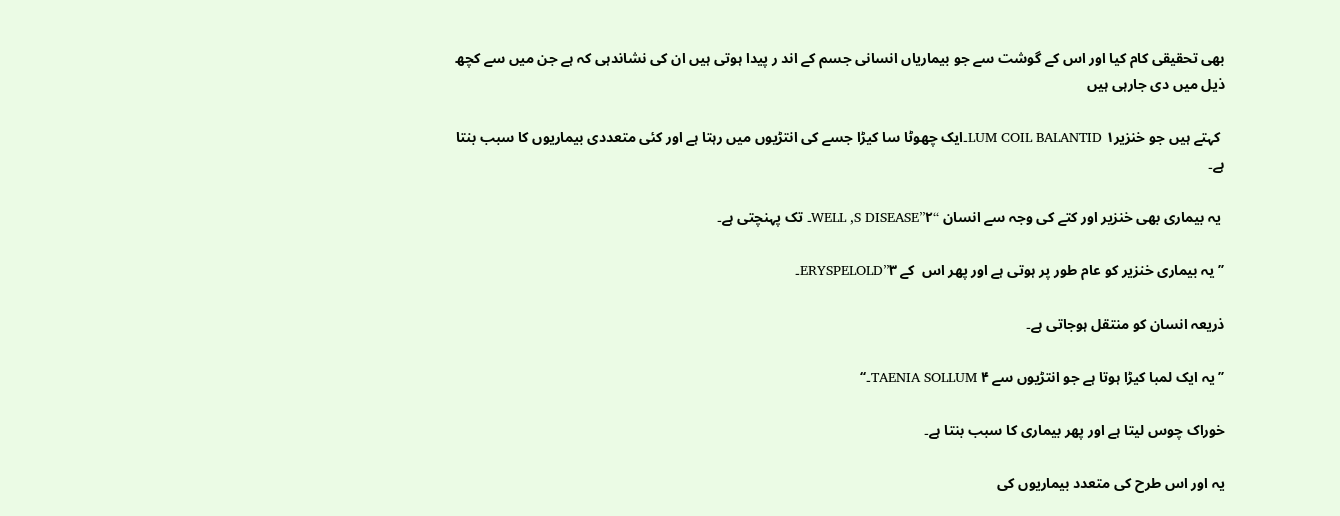بھی تحقیقی کام کیا اور اس کے گوشت سے جو بیماریاں انسانی جسم کے اند ر پیدا ہوتی ہیں ان کی نشاندہی کہ ہے جن میں سے کچھ ذیل میں دی جارہی ہیں

 کہتے ہیں جو خنزیرLUM COIL BALANTID ۱۔ایک چھوٹا سا کیڑا جسے کی انتڑیوں میں رہتا ہے اور کئی متعددی بیماریوں کا سبب بنتا ہے۔

 یہ بیماری بھی خنزیر اور کتے کی وجہ سے انسان ‘‘WELL ,S DISEASE’’۲۔ تک پہنچتی ہے۔

’’ یہ بیماری خنزیر کو عام طور پر ہوتی ہے اور پھر اس  کے ERYSPELOLD’’۳۔

ذریعہ انسان کو منتقل ہوجاتی ہے۔

’’ یہ ایک لمبا کیڑا ہوتا ہے جو انتڑیوں سے TAENIA SOLLUM ۴۔‘‘

خوراک چوس لیتا ہے اور پھر بیماری کا سبب بنتا ہے۔

یہ اور اس طرح کی متعدد بیماریوں کی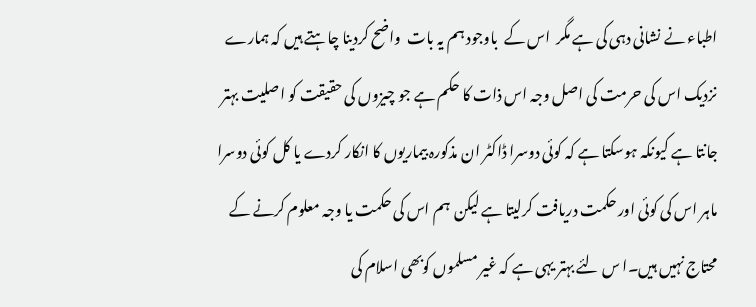اطباء نے نشانی دہی کی ہے مگر  اس کے  باوجود ہم یہ بات  واضح کردینا چاہتے ہیں کہ ہمارے نزدیک اس کی حرمت کی اصل وجہ اس ذات کا حکم ہے جو چیزوں کی حقیقت کو اصلیت بہتر جانتا ہے کیونکہ ہوسکتا ہے کہ کوئی دوسرا ڈاکٹر ان مذکورہ بیماریوں کا انکار کردے یا کل کوئی دوسرا ماہر اس کی کوئی اور حکمت دریافت کرلیتا ہے لیکن  ہم اس کی حکمت یا وجہ معلوم کرنے کے محتاج نہیں ہیں۔ا س لئے بہتر یہی ہے کہ غیر مسلموں کوبھی اسلام کی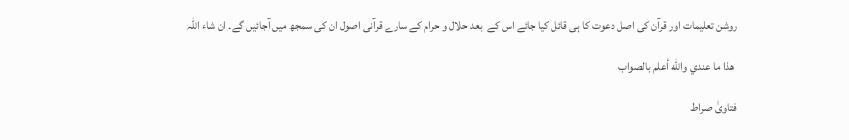روشن تعلیمات اور قرآن کی اصل دعوت کا ہی قائل کیا جائے اس کے  بعد حلال و حرام کے سارے قرآنی اصول ان کی سمجھ میں آجائیں گے۔ ان شاء اللہ

 ھذا ما عندي والله أعلم بالصواب

فتاویٰ صراط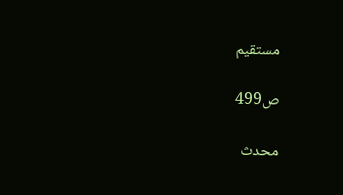مستقیم

ص499

محدث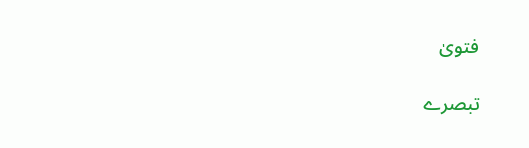فتویٰ

تبصرے